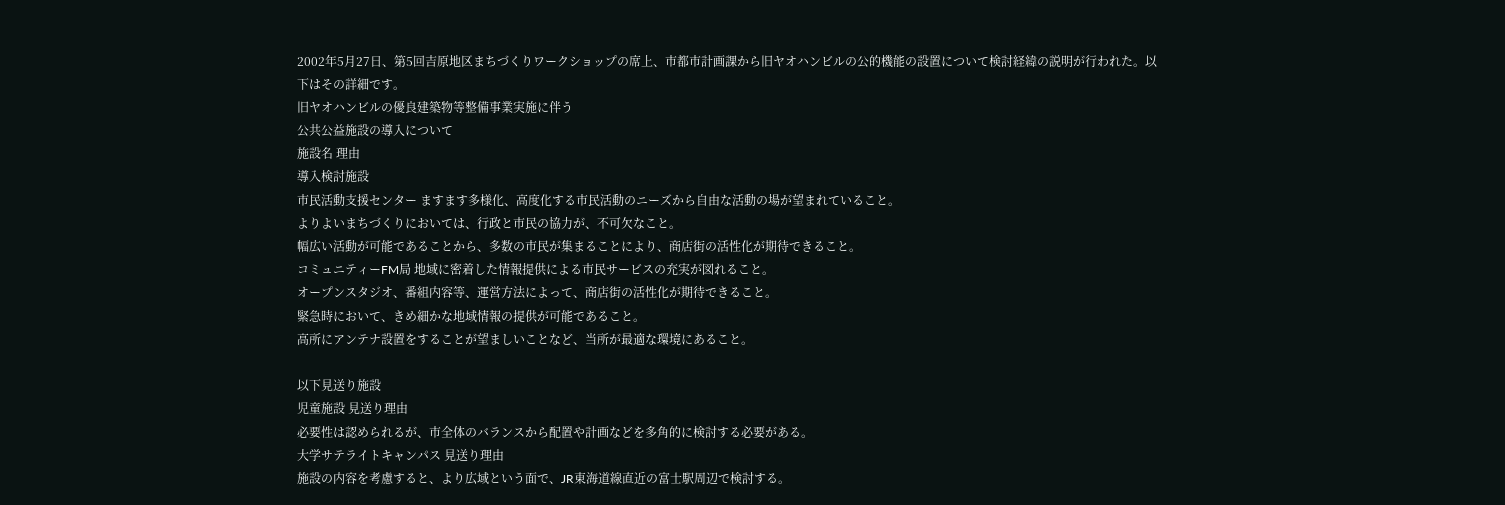2002年5月27日、第5回吉原地区まちづくりワークショップの席上、市都市計画課から旧ヤオハンビルの公的機能の設置について検討経緯の説明が行われた。以下はその詳細です。
旧ヤオハンビルの優良建築物等整備事業実施に伴う
公共公益施設の導入について
施設名 理由
導入検討施設
市民活動支援センター ますます多様化、高度化する市民活動のニーズから自由な活動の場が望まれていること。
よりよいまちづくりにおいては、行政と市民の協力が、不可欠なこと。
幅広い活動が可能であることから、多数の市民が集まることにより、商店街の活性化が期待できること。
コミュニティーFM局 地域に密着した情報提供による市民サービスの充実が図れること。
オープンスタジオ、番組内容等、運営方法によって、商店街の活性化が期待できること。
緊急時において、きめ細かな地域情報の提供が可能であること。
高所にアンテナ設置をすることが望ましいことなど、当所が最適な環境にあること。

以下見送り施設
児童施設 見送り理由
必要性は認められるが、市全体のバランスから配置や計画などを多角的に検討する必要がある。
大学サテライトキャンパス 見送り理由
施設の内容を考慮すると、より広域という面で、JR東海道線直近の富士駅周辺で検討する。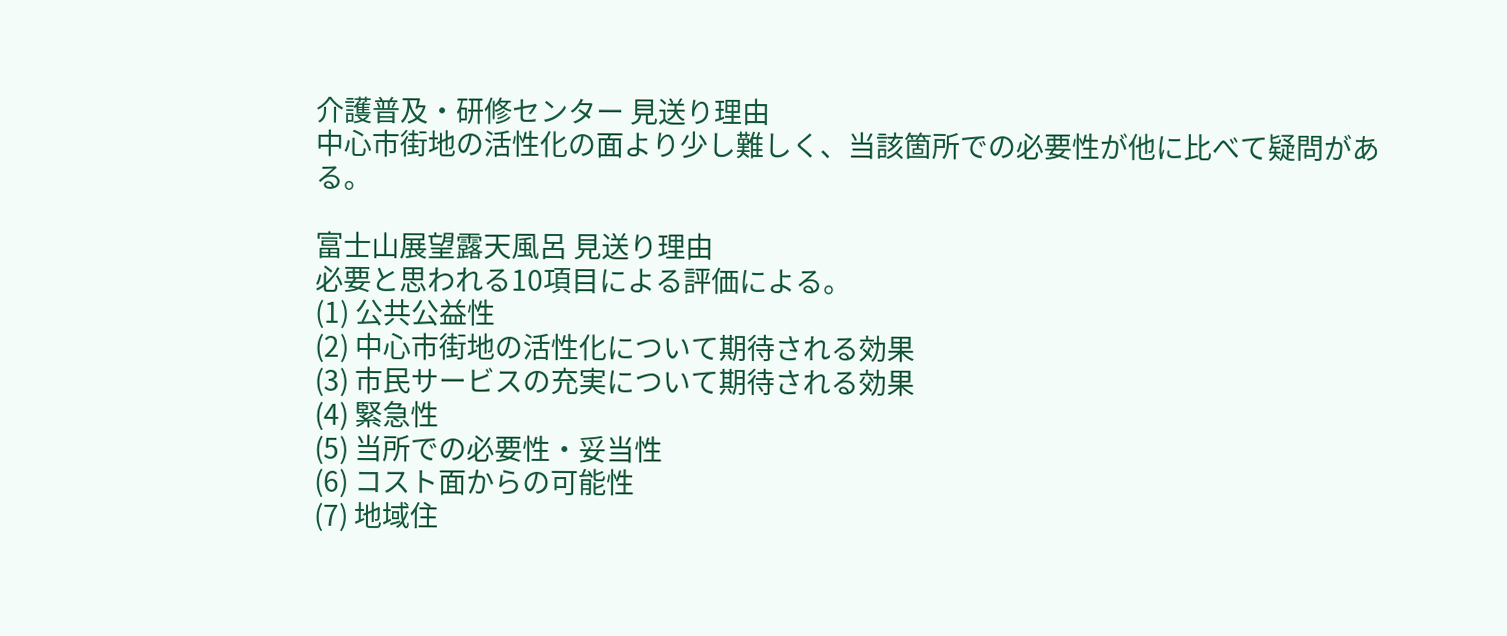介護普及・研修センター 見送り理由
中心市街地の活性化の面より少し難しく、当該箇所での必要性が他に比べて疑問がある。

富士山展望露天風呂 見送り理由
必要と思われる10項目による評価による。
(1) 公共公益性
(2) 中心市街地の活性化について期待される効果
(3) 市民サービスの充実について期待される効果
(4) 緊急性
(5) 当所での必要性・妥当性
(6) コスト面からの可能性
(7) 地域住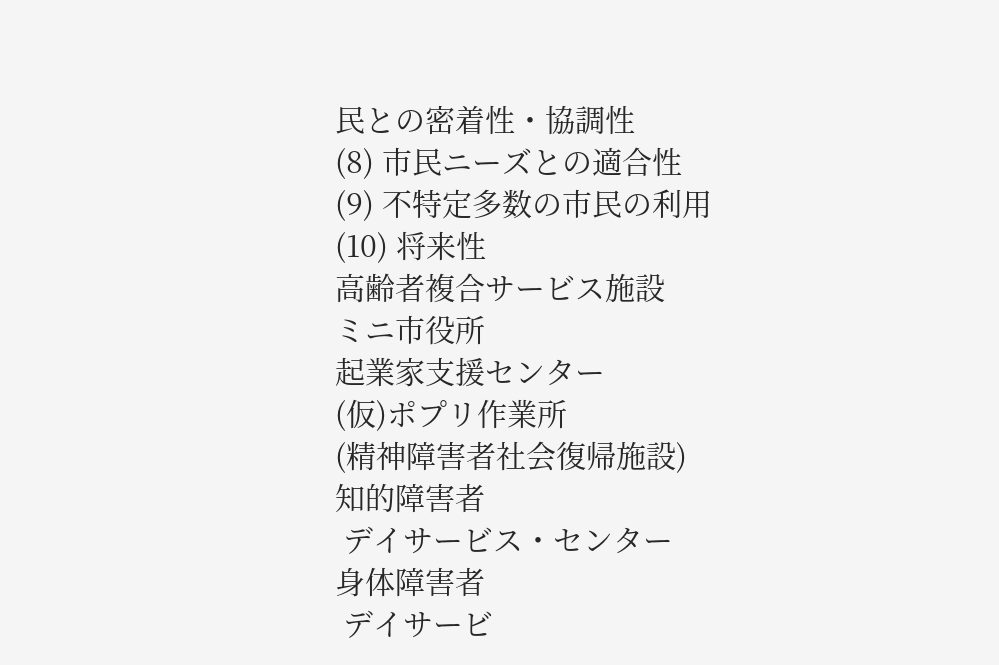民との密着性・協調性
(8) 市民ニーズとの適合性
(9) 不特定多数の市民の利用
(10) 将来性
高齢者複合サービス施設
ミニ市役所
起業家支援センター
(仮)ポプリ作業所
(精神障害者社会復帰施設)
知的障害者
 デイサービス・センター
身体障害者
 デイサービ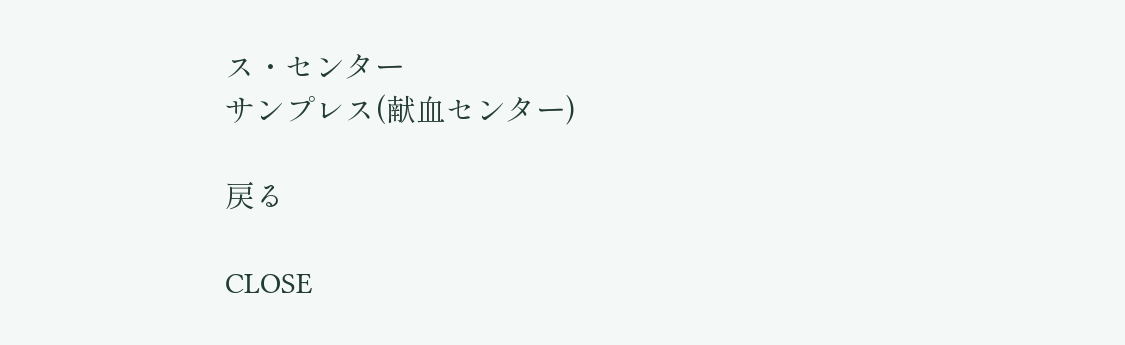ス・センター
サンプレス(献血センター)

戻る

CLOSE